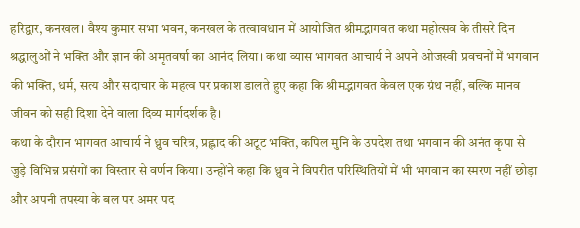हरिद्वार, कनखल। वैश्य कुमार सभा भवन, कनखल के तत्वावधान में आयोजित श्रीमद्भागवत कथा महोत्सव के तीसरे दिन श्रद्धालुओं ने भक्ति और ज्ञान की अमृतवर्षा का आनंद लिया। कथा व्यास भागवत आचार्य ने अपने ओजस्वी प्रवचनों में भगवान की भक्ति, धर्म, सत्य और सदाचार के महत्व पर प्रकाश डालते हुए कहा कि श्रीमद्भागवत केवल एक ग्रंथ नहीं, बल्कि मानव जीवन को सही दिशा देने वाला दिव्य मार्गदर्शक है।
कथा के दौरान भागवत आचार्य ने ध्रुव चरित्र, प्रह्लाद की अटूट भक्ति, कपिल मुनि के उपदेश तथा भगवान की अनंत कृपा से जुड़े विभिन्न प्रसंगों का विस्तार से वर्णन किया। उन्होंने कहा कि ध्रुव ने विपरीत परिस्थितियों में भी भगवान का स्मरण नहीं छोड़ा और अपनी तपस्या के बल पर अमर पद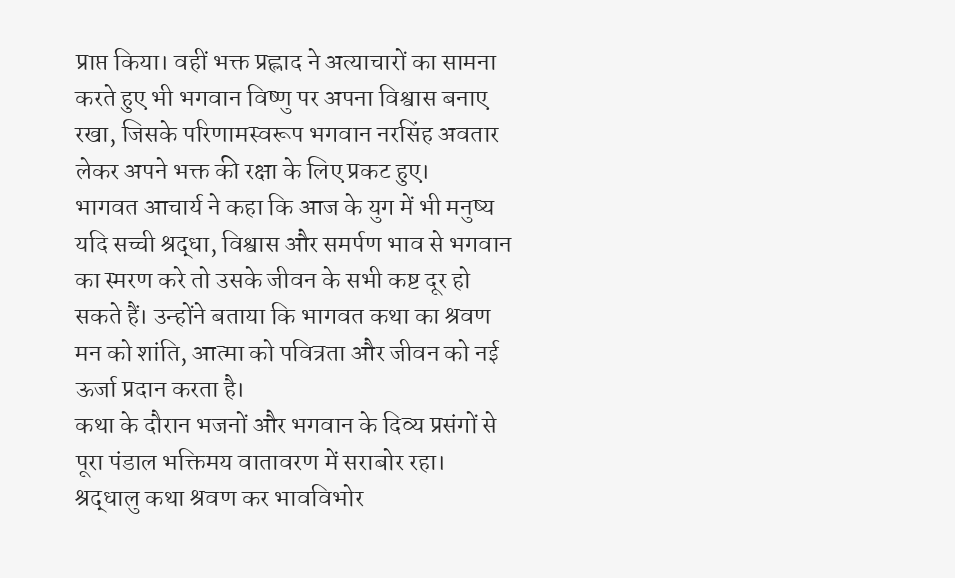प्राप्त किया। वहीं भक्त प्रह्लाद ने अत्याचारों का सामना करते हुए भी भगवान विष्णु पर अपना विश्वास बनाए रखा, जिसके परिणामस्वरूप भगवान नरसिंह अवतार लेकर अपने भक्त की रक्षा के लिए प्रकट हुए।
भागवत आचार्य ने कहा कि आज के युग में भी मनुष्य यदि सच्ची श्रद्धा, विश्वास और समर्पण भाव से भगवान का स्मरण करे तो उसके जीवन के सभी कष्ट दूर हो सकते हैं। उन्होंने बताया कि भागवत कथा का श्रवण मन को शांति, आत्मा को पवित्रता और जीवन को नई ऊर्जा प्रदान करता है।
कथा के दौरान भजनों और भगवान के दिव्य प्रसंगों से पूरा पंडाल भक्तिमय वातावरण में सराबोर रहा। श्रद्धालु कथा श्रवण कर भावविभोर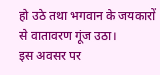हो उठे तथा भगवान के जयकारों से वातावरण गूंज उठा।
इस अवसर पर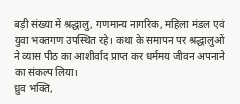बड़ी संख्या में श्रद्धालु, गणमान्य नागरिक, महिला मंडल एवं युवा भक्तगण उपस्थित रहे। कथा के समापन पर श्रद्धालुओं ने व्यास पीठ का आशीर्वाद प्राप्त कर धर्ममय जीवन अपनाने का संकल्प लिया।
ध्रुव भक्ति,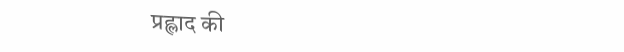प्रह्लाद की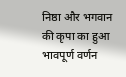निष्ठा और भगवान की कृपा का हुआ भावपूर्ण वर्णन